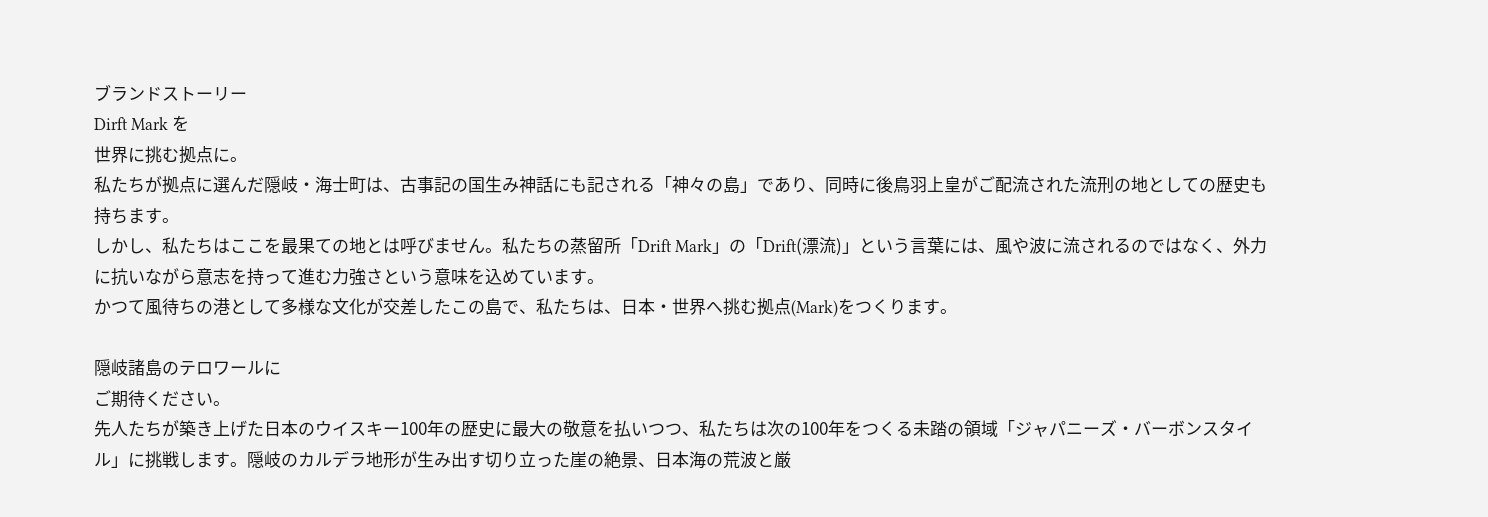ブランドストーリー
Dirft Mark を
世界に挑む拠点に。
私たちが拠点に選んだ隠岐・海士町は、古事記の国生み神話にも記される「神々の島」であり、同時に後鳥羽上皇がご配流された流刑の地としての歴史も持ちます。
しかし、私たちはここを最果ての地とは呼びません。私たちの蒸留所「Drift Mark」の「Drift(漂流)」という言葉には、風や波に流されるのではなく、外力に抗いながら意志を持って進む力強さという意味を込めています。
かつて風待ちの港として多様な文化が交差したこの島で、私たちは、日本・世界へ挑む拠点(Mark)をつくります。

隠岐諸島のテロワールに
ご期待ください。
先人たちが築き上げた日本のウイスキー100年の歴史に最大の敬意を払いつつ、私たちは次の100年をつくる未踏の領域「ジャパニーズ・バーボンスタイル」に挑戦します。隠岐のカルデラ地形が生み出す切り立った崖の絶景、日本海の荒波と厳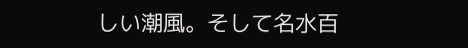しい潮風。そして名水百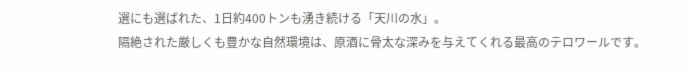選にも選ばれた、1日約400トンも湧き続ける「天川の水」。
隔絶された厳しくも豊かな自然環境は、原酒に骨太な深みを与えてくれる最高のテロワールです。